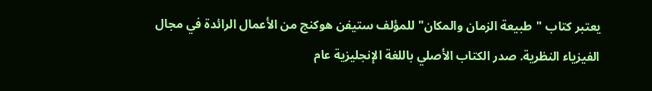يعتبر كتاب "طبيعة الزمان والمكان" للمؤلف ستيفن هوكنج من الأعمال الرائدة في مجال الفيزياء النظرية. صدر الكتاب الأصلي باللغة الإنجليزية عام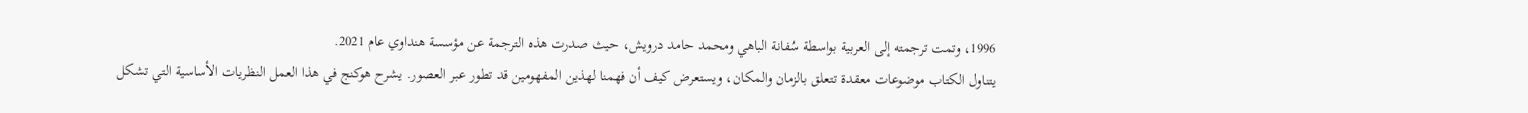1996، وتمت ترجمته إلى العربية بواسطة سُفانة الباهي ومحمد حامد درويش، حيث صدرت هذه الترجمة عن مؤسسة هنداوي عام 2021.
يتناول الكتاب موضوعات معقدة تتعلق بالزمان والمكان، ويستعرض كيف أن فهمنا لهذين المفهومين قد تطور عبر العصور. يشرح هوكنج في هذا العمل النظريات الأساسية التي تشكل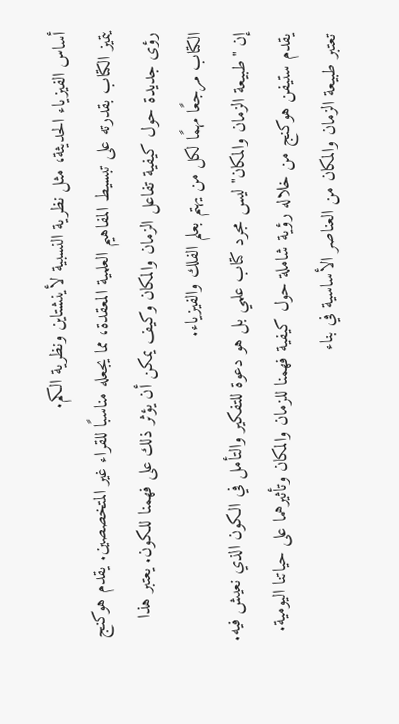أساس الفيزياء الحديثة، مثل نظرية النسبية لأينشتاين ونظرية الكم.
يتميز الكتاب بقدرته على تبسيط المفاهيم العلمية المعقدة، مما يجعله مناسبًا للقراء غير المتخصصين. يقدم هوكنج رؤى جديدة حول كيفية تفاعل الزمان والمكان وكيف يمكن أن يؤثر ذلك على فهمنا للكون. يعتبر هذا الكتاب مرجعًا مهمًا لكل من يهتم بعلم الفلك والفيزياء.
إن "طبيعة الزمان والمكان" ليس مجرد كتاب علمي بل هو دعوة للتفكير والتأمل في الكون الذي نعيش فيه. يقدم ستيفن هوكنج من خلاله رؤية شاملة حول كيفية فهمنا للزمان والمكان وتأثيرهما على حياتنا اليومية.
تعتبر طبيعة الزمان والمكان من العناصر الأساسية في بناء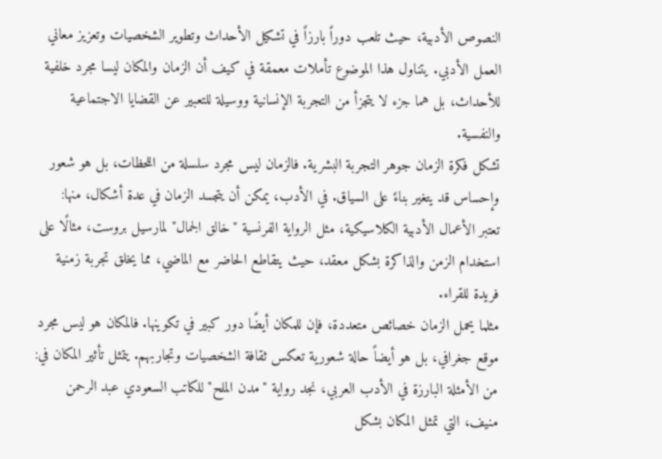النصوص الأدبية، حيث تلعب دوراً بارزاً في تشكيل الأحداث وتطوير الشخصيات وتعزيز معاني العمل الأدبي. يتناول هذا الموضوع تأملات معمقة في كيف أن الزمان والمكان ليسا مجرد خلفية للأحداث، بل هما جزء لا يتجزأ من التجربة الإنسانية ووسيلة للتعبير عن القضايا الاجتماعية والنفسية.
تشكل فكرة الزمان جوهر التجربة البشرية. فالزمان ليس مجرد سلسلة من اللحظات، بل هو شعور وإحساس قد يتغير بناءً على السياق. في الأدب، يمكن أن يتجسد الزمان في عدة أشكال، منها:
تعتبر الأعمال الأدبية الكلاسيكية، مثل الرواية الفرنسية "خالق الجمال" لمارسيل بروست، مثالًا على استخدام الزمن والذاكرة بشكل معقد، حيث يتقاطع الحاضر مع الماضي، مما يخلق تجربة زمنية فريدة للقراء.
مثلما يحمل الزمان خصائص متعددة، فإن للمكان أيضًا دور كبير في تكوينها. فالمكان هو ليس مجرد موقع جغرافي، بل هو أيضاً حالة شعورية تعكس ثقافة الشخصيات وتجاربهم. يتمثل تأثير المكان في:
من الأمثلة البارزة في الأدب العربي، نجد رواية "مدن الملح" للكاتب السعودي عبد الرحمن منيف، التي تمثل المكان بشكل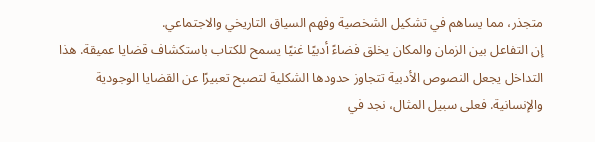متجذر، مما يساهم في تشكيل الشخصية وفهم السياق التاريخي والاجتماعي.
إن التفاعل بين الزمان والمكان يخلق فضاءً أدبيًا غنيًا يسمح للكتاب باستكشاف قضايا عميقة. هذا التداخل يجعل النصوص الأدبية تتجاوز حدودها الشكلية لتصبح تعبيرًا عن القضايا الوجودية والإنسانية. فعلى سبيل المثال، نجد في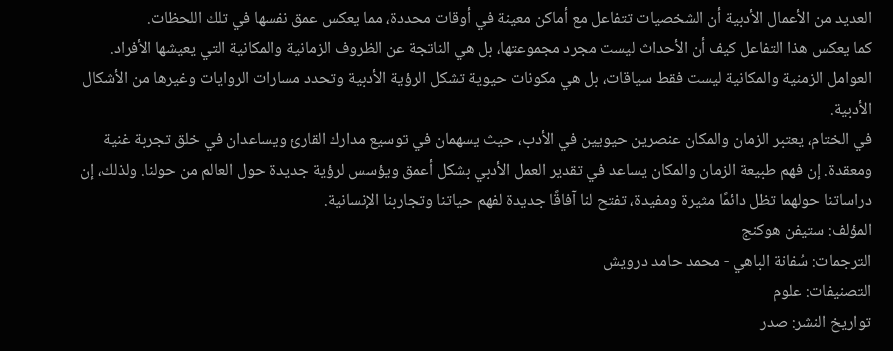العديد من الأعمال الأدبية أن الشخصيات تتفاعل مع أماكن معينة في أوقات محددة، مما يعكس عمق نفسها في تلك اللحظات.
كما يعكس هذا التفاعل كيف أن الأحداث ليست مجرد مجموعتها، بل هي الناتجة عن الظروف الزمانية والمكانية التي يعيشها الأفراد. العوامل الزمنية والمكانية ليست فقط سياقات، بل هي مكونات حيوية تشكل الرؤية الأدبية وتحدد مسارات الروايات وغيرها من الأشكال الأدبية.
في الختام، يعتبر الزمان والمكان عنصرين حيويين في الأدب، حيث يسهمان في توسيع مدارك القارئ ويساعدان في خلق تجربة غنية ومعقدة. إن فهم طبيعة الزمان والمكان يساعد في تقدير العمل الأدبي بشكل أعمق ويؤسس لرؤية جديدة حول العالم من حولنا. ولذلك، إن دراساتنا حولهما تظل دائمًا مثيرة ومفيدة، تفتح لنا آفاقًا جديدة لفهم حياتنا وتجاربنا الإنسانية.
المؤلف: ستيفن هوكنج
الترجمات: سُفانة الباهي - محمد حامد درويش
التصنيفات: علوم
تواريخ النشر: صدر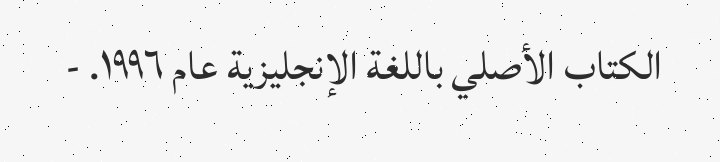الكتاب الأصلي باللغة الإنجليزية عام ١٩٩٦. -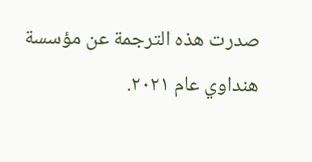صدرت هذه الترجمة عن مؤسسة هنداوي عام ٢٠٢١.